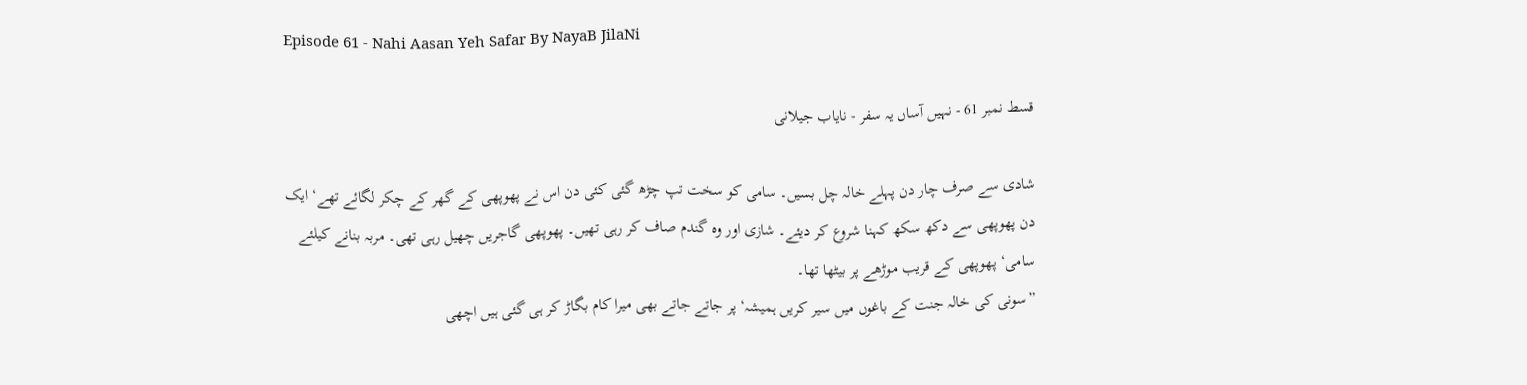Episode 61 - Nahi Aasan Yeh Safar By NayaB JilaNi

قسط نمبر 61 - نہیں آساں یہ سفر - نایاب جیلانی

شادی سے صرف چار دن پہلے خالہ چل بسیں۔ سامی کو سخت تپ چڑھ گئی کئی دن اس نے پھوپھی کے گھر کے چکر لگائے تھے‘ ایک دن پھوپھی سے دکھ سکھ کہنا شروع کر دیئے۔ شازی اور وہ گندم صاف کر رہی تھیں۔ پھوپھی گاجریں چھیل رہی تھی۔ مربہ بنانے کیلئے سامی‘ پھوپھی کے قریب موڑھے پر بیٹھا تھا۔
”سونی کی خالہ جنت کے باغوں میں سیر کریں ہمیشہ‘ پر جاتے جاتے بھی میرا کام بگاڑ کر ہی گئی ہیں اچھی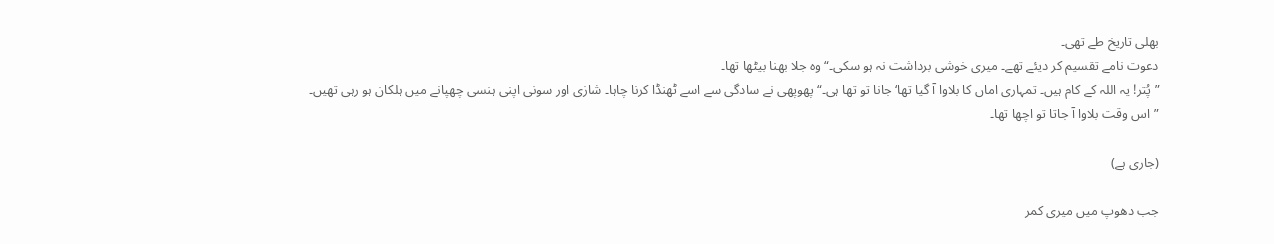بھلی تاریخ طے تھی۔
دعوت نامے تقسیم کر دیئے تھے۔ میری خوشی برداشت نہ ہو سکی۔“ وہ جلا بھنا بیٹھا تھا۔
”پُتر! یہ اللہ کے کام ہیں۔ تمہاری اماں کا بلاوا آ گیا تھا‘ جانا تو تھا ہی۔“ پھوپھی نے سادگی سے اسے ٹھنڈا کرنا چاہا۔ شازی اور سونی اپنی ہنسی چھپانے میں ہلکان ہو رہی تھیں۔
”اس وقت بلاوا آ جاتا تو اچھا تھا۔

(جاری ہے)

جب دھوپ میں میری کمر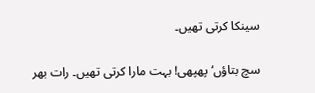سینکا کرتی تھیں۔

سچ بتاؤں‘ پھپھی! بہت مارا کرتی تھیں۔ رات بھر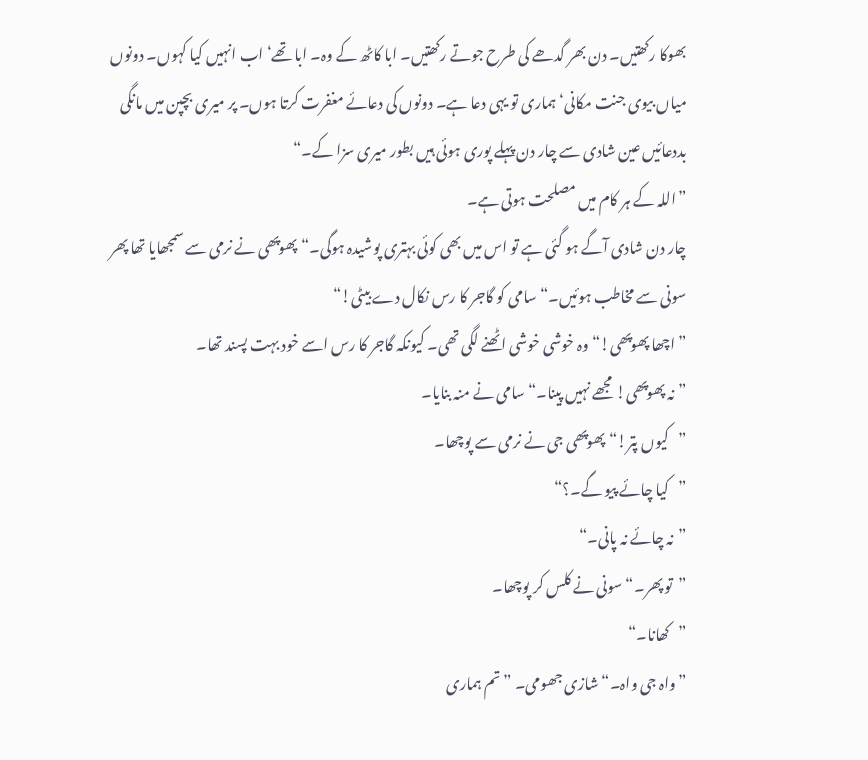بھوکا رکھتیں۔ دن بھر گدھے کی طرح جوتے رکھتیں۔ ابا کاٹھ کے وہ۔ ابا تھے‘ اب انہیں کیا کہوں۔ دونوں میاں بیوی جنت مکانی‘ ہماری تو یہی دعا ہے۔ دونوں کی دعائے مغفرت کرتا ہوں۔ پر میری بچپن میں مانگی بددعائیں عین شادی سے چار دن پہلے پوری ہوئی ہیں بطور میری سزا کے۔“
”اللہ کے ہر کام میں مصلحت ہوتی ہے۔
چار دن شادی آگے ہو گئی ہے تو اس میں بھی کوئی بہتری پوشیدہ ہوگی۔“ پھوپھی نے نرمی سے سمجھایا تھا پھر سونی سے مخاطب ہوئیں۔“سامی کو گاجر کا رس نکال دے بیٹی!“
”اچھا پھوپھی!“وہ خوشی خوشی اٹھنے لگی تھی۔ کیونکہ گاجر کا رس اسے خود بہت پسند تھا۔
”نہ پھوپھی! مجھے نہیں پینا۔“سامی نے منہ بنایا۔
”کیوں پتر!“ پھوپھی جی نے نرمی سے پوچھا۔
”کیا چائے پیو گے۔؟“
”نہ چائے نہ پانی۔“
”تو پھر۔“سونی نے کلس کر پوچھا۔
”کھانا۔“
”واہ جی واہ۔“ شازی جھومی۔ ”تم ہماری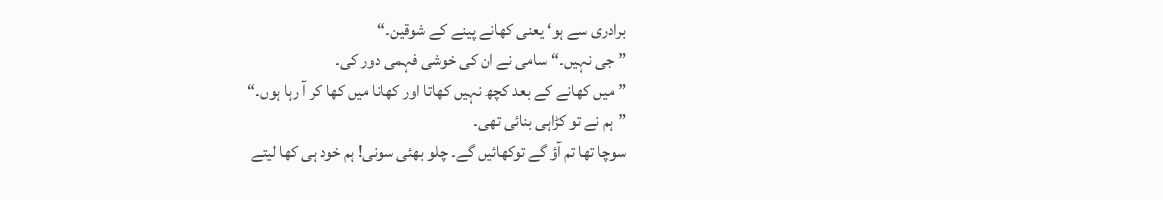برادری سے ہو‘ یعنی کھانے پینے کے شوقین۔“
”جی نہیں۔“سامی نے ان کی خوشی فہمی دور کی۔
”میں کھانے کے بعد کچھ نہیں کھاتا اور کھانا میں کھا کر آ رہا ہوں۔“
”ہم نے تو کڑاہی بنائی تھی۔
سوچا تھا تم آؤ گے توکھائیں گے۔ چلو بھئی سونی! ہم خود ہی کھا لیتے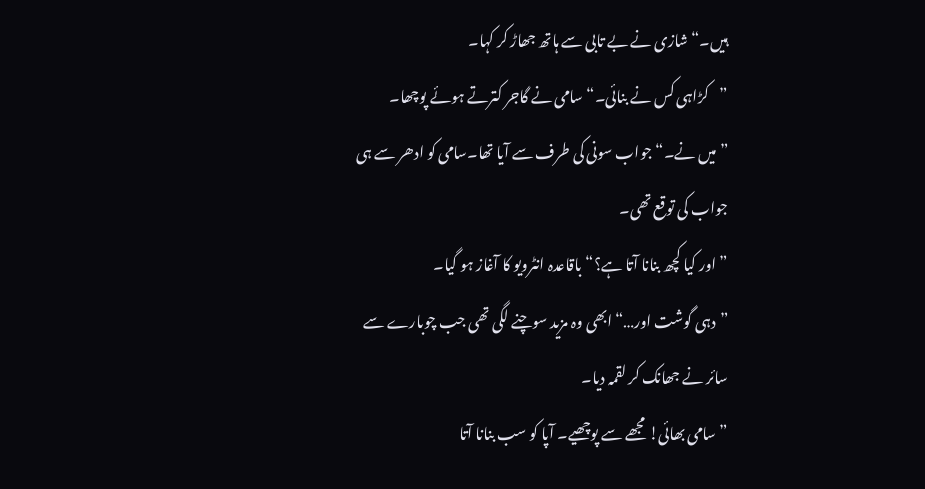ہیں۔“ شازی نے بے تابی سے ہاتھ جھاڑ کر کہا۔
”کڑاہی کس نے بنائی۔“سامی نے گاجر کترتے ہوئے پوچھا۔
”میں نے۔“جواب سونی کی طرف سے آیا تھا۔سامی کو ادھر سے ہی جواب کی توقع تھی۔
”اور کیا کچھ بنانا آتا ہے؟“ باقاعدہ انٹرویو کا آغاز ہو گیا۔
”دہی گوشت اور…“ابھی وہ مزید سوچنے لگی تھی جب چوبارے سے سائر نے جھانک کر لقمہ دیا۔
”سامی بھائی! مجھے سے پوچھیے۔ آپا کو سب بنانا آتا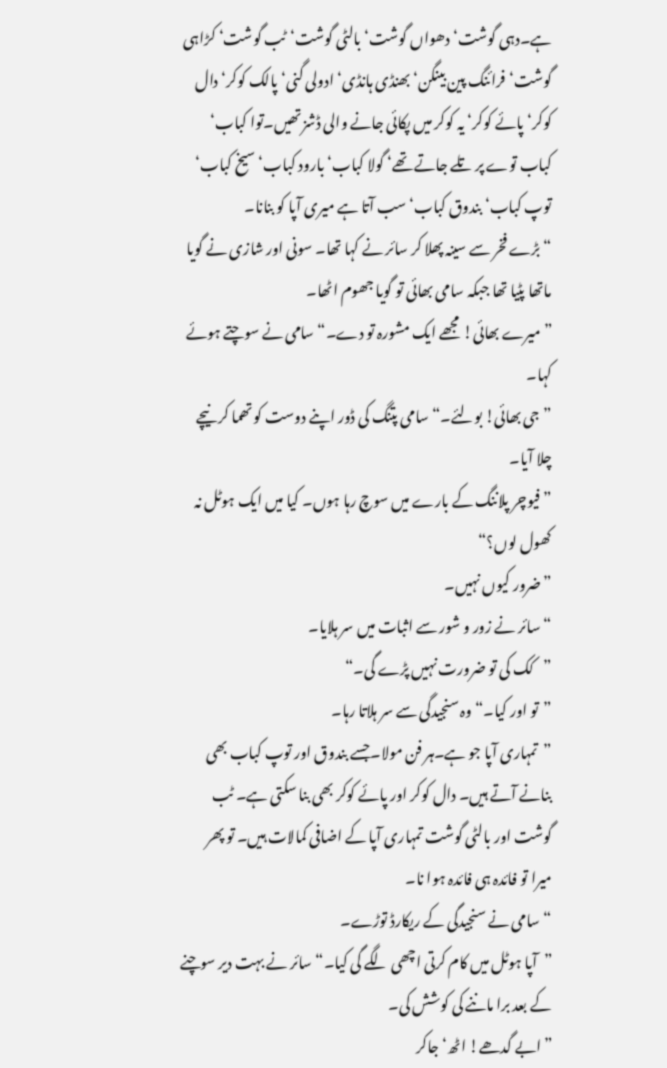ہے۔دہی گوشت‘ دھواں گوشت‘ بالٹی گوشت‘ٹب گوشت‘ کڑاہی گوشت‘فرائنگ پین بینگن‘ بھنڈی ہانڈی‘ ادولی گنی‘ پالک کوکر‘ دال کوکر‘ پائے کوکر‘ یہ کوکر میں پکائی جانے والی ڈشز تھیں۔توا کباب‘ کباب توے پر تلے جاتے تھے‘ گولا کباب‘ بارود کباب‘ سیخ کباب‘ توپ کباب‘ بندوق کباب‘ سب آتا ہے میری آپا کو بنانا۔
“ بڑے فخر سے سینہ پھلا کر سائر نے کہا تھا۔ سونی اور شازی نے گویا ماتھا پٹیا تھا جبکہ سامی بھائی تو گویا جھوم اٹھا۔
”میرے بھائی! مجھے ایک مشورہ تو دے۔“سامی نے سوچتے ہوئے کہا۔
”جی بھائی! بولئے۔“سامی پتنگ کی ڈور اپنے دوست کو تھما کر نیچے چلا آیا۔
”فیوچر پلاننگ کے بارے میں سوچ رہا ہوں۔ کیا میں ایک ہوٹل نہ کھول لوں؟“
”ضرور کیوں نہیں۔
“سائر نے زور و شور سے اثبات میں سر ہلایا۔
”کک کی تو ضرورت نہیں پڑے گی۔“
”تو اور کیا۔“ وہ سنجیدگی سے سر ہلاتا رہا۔
”تمہاری آپا جو ہے۔ہر فن مولا۔جسے بندوق اور توپ کباب بھی بنانے آتے ہیں۔ دال کوکر اور پائے کوکر بھی بنا سکتی ہے۔ ٹب گوشت اور بالٹی گوشت تمہاری آپا کے اضافی کمالات ہیں۔ تو پھر میرا تو فائدہ ہی فائدہ ہوا نا۔
“سامی نے سنجیدگی کے ریکارڈ توڑے۔
”آپا ہوٹل میں کام کرتی اچھی لگے گی کیا۔“سائر نے بہت دیر سوچنے کے بعد برا ماننے کی کوشش کی۔
”ابے گدھے! اٹھ‘ جاکر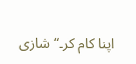اپنا کام کر۔“شازی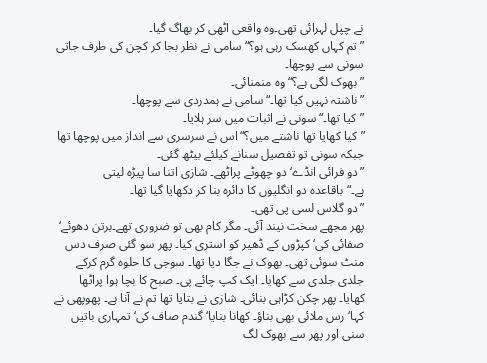نے چپل لہرائی تھی۔وہ واقعی اٹھی کر بھاگ گیا۔
”تم کہاں کھسک رہی ہو؟“سامی نے نظر بجا کر کچن کی طرف جاتی سونی سے پوچھا۔
”بھوک لگی ہے؟“وہ منمنائی۔
”ناشتہ نہیں کیا تھا۔“سامی نے ہمدردی سے پوچھا۔
”کیا تھا۔“سونی نے اثبات میں سر ہلایا۔
”کیا کھایا تھا ناشتے میں؟“اس نے سرسری سے انداز میں پوچھا تھا جبکہ سونی تو تفصیل سنانے کیلئے بیٹھ گئی۔
”دو فرائی انڈے‘ دو چھوٹے پراٹھے۔ شازی اتنا سا پیڑہ لیتی ہے۔“باقاعدہ دو انگلیوں کا دائرہ بنا کر دکھایا گیا تھا۔
”دو گلاس لسی پی تھی۔
پھر مجھے سخت نیند آئی۔ مگر کام بھی تو ضروری تھے۔برتن دھوئے‘ صفائی کی‘ کپڑوں کے ڈھیر کو استری کیا۔ پھر سو گئی صرف دس منٹ سوئی تھی۔ بھوک نے جگا دیا تھا۔ سوجی کا حلوہ گرم کرکے جلدی جلدی سے کھایا۔ ایک کپ چائے پی۔ صبح کا بچا ہوا پراٹھا کھایا۔ پھر چکن کڑاہی بنائی۔ شازی نے بتایا تھا تم نے آنا ہے۔ پھوپھی نے کہا‘ رس ملائی بھی بناؤ۔ کھانا بنایا‘ گندم صاف کی‘ تمہاری باتیں سنی اور پھر سے بھوک لگ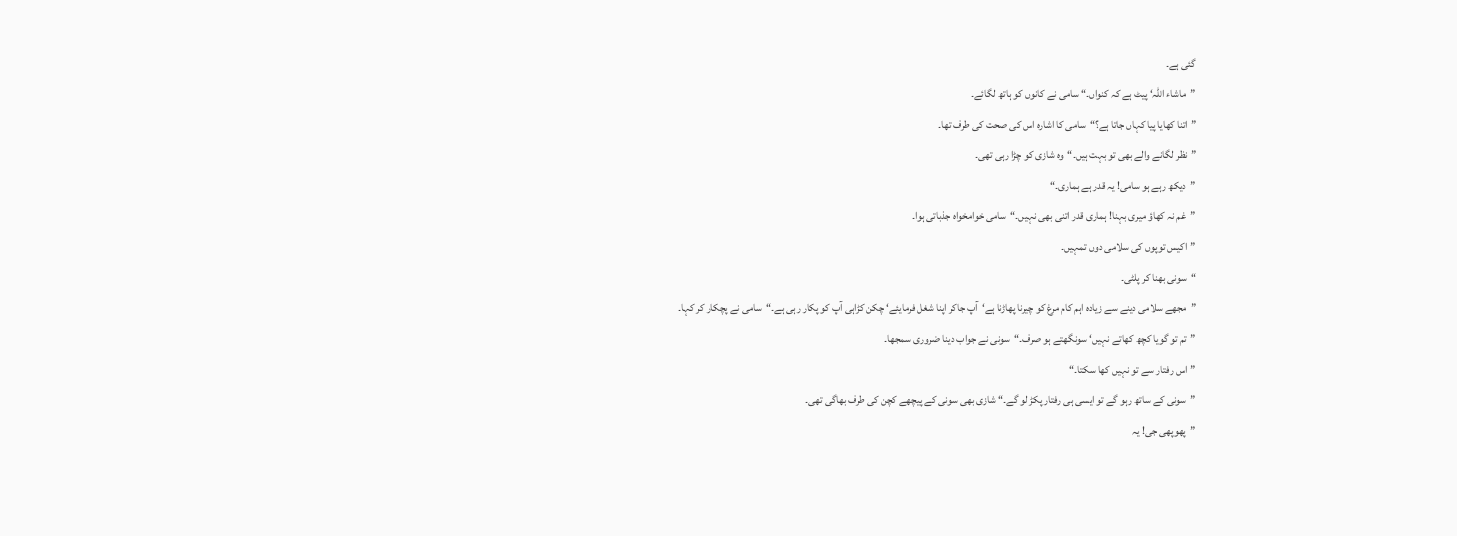گئی ہے۔
”ماشاء اللہ‘ پیٹ ہے کہ کنواں۔“ سامی نے کانوں کو ہاتھ لگائے۔
”اتنا کھایا پیا کہاں جاتا ہے؟“سامی کا اشارہ اس کی صحت کی طرف تھا۔
”نظر لگانے والے بھی تو بہت ہیں۔“وہ شازی کو چڑا رہی تھی۔
”دیکھ رہے ہو سامی! یہ قدر ہے ہماری۔“
”غم نہ کھاؤ میری بہنا! ہماری قدر اتنی بھی نہیں۔“سامی خوامخواہ جذباتی ہوا۔
”اکیس توپوں کی سلامی دوں تمہیں۔
“سونی بھنا کر پلٹی۔
”مجھے سلامی دینے سے زیادہ اہم کام مرغ کو چیرنا پھاڑنا ہے‘آپ جاکر اپنا شغل فرمایئے‘ چکن کڑاہی آپ کو پکار رہی ہے۔“سامی نے پچکار کر کہا۔
”تم تو گویا کچھ کھاتے نہیں‘ سونگھتے ہو صرف۔“سونی نے جواب دینا ضروری سمجھا۔
”اس رفتار سے تو نہیں کھا سکتا۔“
”سونی کے ساتھ رہو گے تو ایسی ہی رفتار پکڑ لو گے۔“ شازی بھی سونی کے پیچھے کچن کی طرف بھاگی تھی۔
”پھوپھی جی! یہ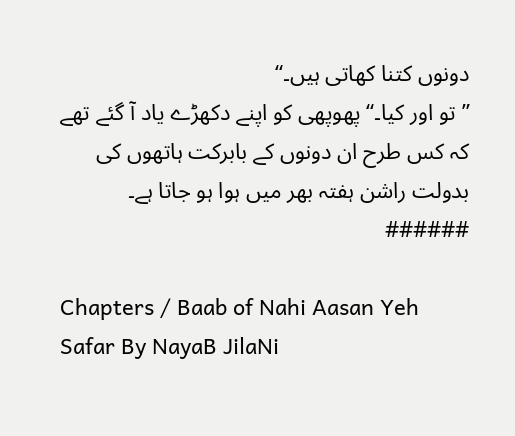دونوں کتنا کھاتی ہیں۔“
”تو اور کیا۔“ پھوپھی کو اپنے دکھڑے یاد آ گئے تھے کہ کس طرح ان دونوں کے بابرکت ہاتھوں کی بدولت راشن ہفتہ بھر میں ہوا ہو جاتا ہے۔
######

Chapters / Baab of Nahi Aasan Yeh Safar By NayaB JilaNi